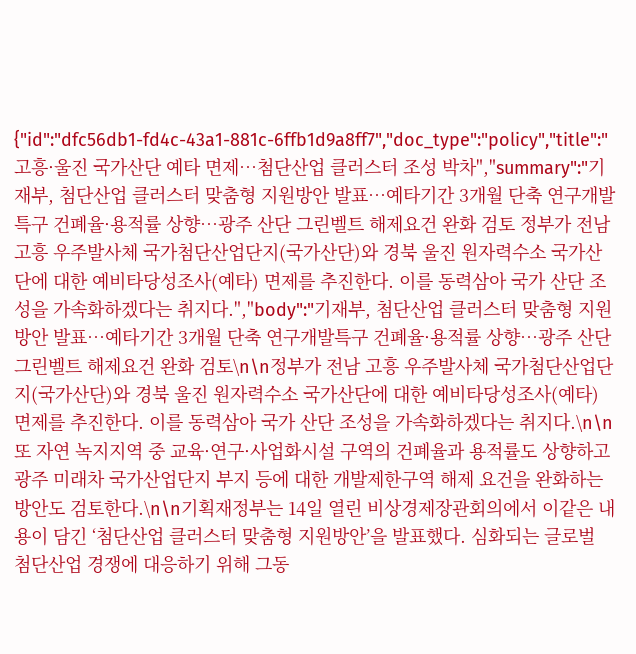{"id":"dfc56db1-fd4c-43a1-881c-6ffb1d9a8ff7","doc_type":"policy","title":"고흥·울진 국가산단 예타 면제…첨단산업 클러스터 조성 박차","summary":"기재부, 첨단산업 클러스터 맞춤형 지원방안 발표…예타기간 3개월 단축 연구개발특구 건폐율·용적률 상향…광주 산단 그린벨트 해제요건 완화 검토 정부가 전남 고흥 우주발사체 국가첨단산업단지(국가산단)와 경북 울진 원자력수소 국가산단에 대한 예비타당성조사(예타) 면제를 추진한다. 이를 동력삼아 국가 산단 조성을 가속화하겠다는 취지다.","body":"기재부, 첨단산업 클러스터 맞춤형 지원방안 발표…예타기간 3개월 단축 연구개발특구 건폐율·용적률 상향…광주 산단 그린벨트 해제요건 완화 검토\n\n정부가 전남 고흥 우주발사체 국가첨단산업단지(국가산단)와 경북 울진 원자력수소 국가산단에 대한 예비타당성조사(예타) 면제를 추진한다. 이를 동력삼아 국가 산단 조성을 가속화하겠다는 취지다.\n\n또 자연 녹지지역 중 교육·연구·사업화시설 구역의 건폐율과 용적률도 상향하고 광주 미래차 국가산업단지 부지 등에 대한 개발제한구역 해제 요건을 완화하는 방안도 검토한다.\n\n기획재정부는 14일 열린 비상경제장관회의에서 이같은 내용이 담긴 ‘첨단산업 클러스터 맞춤형 지원방안’을 발표했다. 심화되는 글로벌 첨단산업 경쟁에 대응하기 위해 그동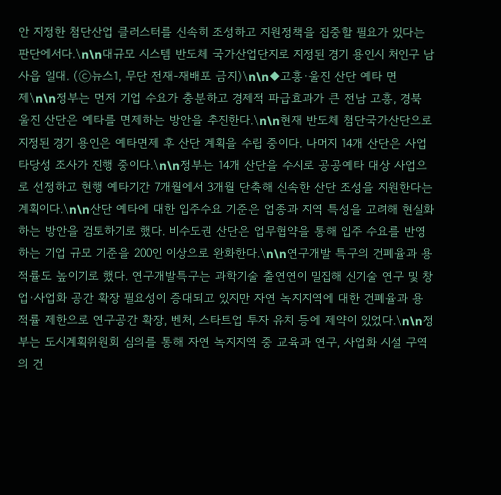안 지정한 첨단산업 클러스터를 신속히 조성하고 지원정책을 집중할 필요가 있다는 판단에서다.\n\n대규모 시스템 반도체 국가산업단지로 지정된 경기 용인시 처인구 남사읍 일대. (ⓒ뉴스1, 무단 전재-재배포 금지)\n\n◆고흥·울진 산단 예타 면제\n\n정부는 먼저 기업 수요가 충분하고 경제적 파급효과가 큰 전남 고흥, 경북 울진 산단은 예타를 면제하는 방안을 추진한다.\n\n현재 반도체 첨단국가산단으로 지정된 경기 용인은 예타면제 후 산단 계획을 수립 중이다. 나머지 14개 산단은 사업타당성 조사가 진행 중이다.\n\n정부는 14개 산단을 수시로 공공예타 대상 사업으로 선정하고 현행 예타기간 7개월에서 3개월 단축해 신속한 산단 조성을 지원한다는 계획이다.\n\n산단 예타에 대한 입주수요 기준은 업종과 지역 특성을 고려해 현실화하는 방안을 검토하기로 했다. 비수도권 산단은 업무협약을 통해 입주 수요를 반영하는 기업 규모 기준을 200인 이상으로 완화한다.\n\n연구개발 특구의 건폐율과 용적률도 높이기로 했다. 연구개발특구는 과학기술 출연연이 밀집해 신기술 연구 및 창업·사업화 공간 확장 필요성이 증대되고 있지만 자연 녹지지역에 대한 건폐율과 용적률 제한으로 연구공간 확장, 벤처, 스타트업 투자 유치 등에 제약이 있었다.\n\n정부는 도시계획위원회 심의를 통해 자연 녹지지역 중 교육과 연구, 사업화 시설 구역의 건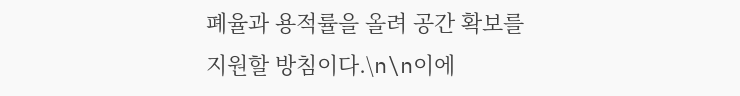폐율과 용적률을 올려 공간 확보를 지원할 방침이다.\n\n이에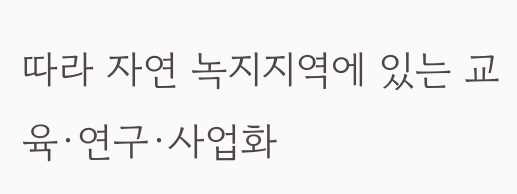따라 자연 녹지지역에 있는 교육·연구·사업화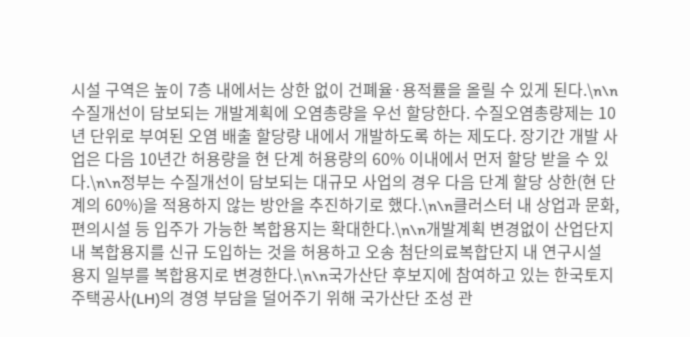시설 구역은 높이 7층 내에서는 상한 없이 건폐율·용적률을 올릴 수 있게 된다.\n\n수질개선이 담보되는 개발계획에 오염총량을 우선 할당한다. 수질오염총량제는 10년 단위로 부여된 오염 배출 할당량 내에서 개발하도록 하는 제도다. 장기간 개발 사업은 다음 10년간 허용량을 현 단계 허용량의 60% 이내에서 먼저 할당 받을 수 있다.\n\n정부는 수질개선이 담보되는 대규모 사업의 경우 다음 단계 할당 상한(현 단계의 60%)을 적용하지 않는 방안을 추진하기로 했다.\n\n클러스터 내 상업과 문화, 편의시설 등 입주가 가능한 복합용지는 확대한다.\n\n개발계획 변경없이 산업단지 내 복합용지를 신규 도입하는 것을 허용하고 오송 첨단의료복합단지 내 연구시설 용지 일부를 복합용지로 변경한다.\n\n국가산단 후보지에 참여하고 있는 한국토지주택공사(LH)의 경영 부담을 덜어주기 위해 국가산단 조성 관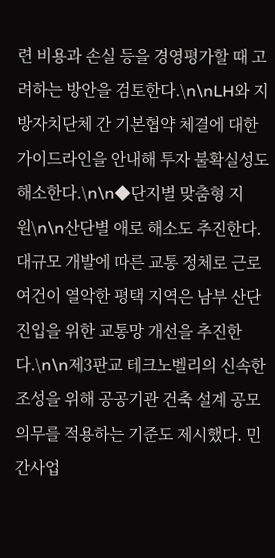련 비용과 손실 등을 경영평가할 때 고려하는 방안을 검토한다.\n\nLH와 지방자치단체 간 기본협약 체결에 대한 가이드라인을 안내해 투자 불확실성도 해소한다.\n\n◆단지별 맞춤형 지원\n\n산단별 애로 해소도 추진한다. 대규모 개발에 따른 교통 정체로 근로 여건이 열악한 평택 지역은 남부 산단 진입을 위한 교통망 개선을 추진한다.\n\n제3판교 테크노벨리의 신속한 조성을 위해 공공기관 건축 설계 공모 의무를 적용하는 기준도 제시했다. 민간사업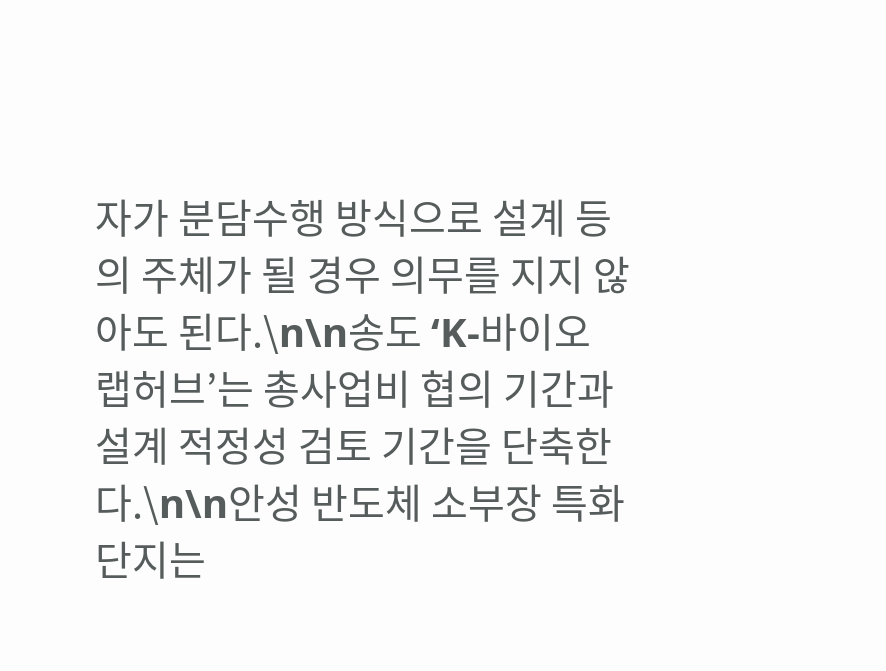자가 분담수행 방식으로 설계 등의 주체가 될 경우 의무를 지지 않아도 된다.\n\n송도 ‘K-바이오 랩허브’는 총사업비 협의 기간과 설계 적정성 검토 기간을 단축한다.\n\n안성 반도체 소부장 특화단지는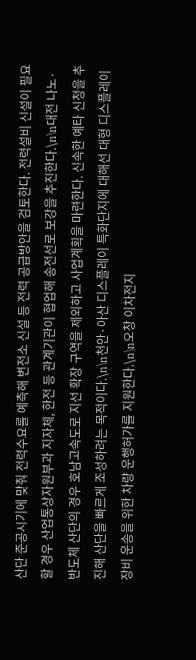산단 준공시기에 맞춰 전력수요를 예측해 변전소 신설 등 전력 공급방안을 검토한다. 전력설비 신설이 필요할 경우 산업통상자원부과 지자체, 한전 등 관계기관이 협업해 송전선로 보강을 추진한다.\n\n대전 나노·반도체 산단의 경우 호남고속도로 지선 확장 구역을 제외하고 사업계획을 마련한다. 신속한 예타 신청을 추진해 산단을 빠르게 조성하려는 목적이다.\n\n천안·아산 디스플레이 특화단지에 대해선 대형 디스플레이 장비 운송을 위한 차량 운행허가를 지원한다.\n\n오창 이차전지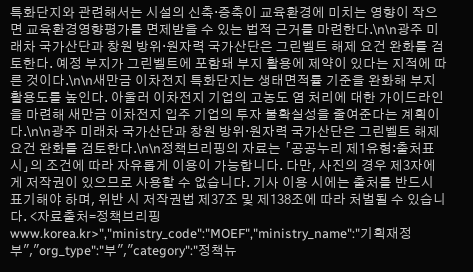특화단지와 관련해서는 시설의 신축·증축이 교육환경에 미치는 영향이 작으면 교육환경영향평가를 면제받을 수 있는 법적 근거를 마련한다.\n\n광주 미래차 국가산단과 창원 방위·원자력 국가산단은 그린벨트 해제 요건 완화를 검토한다. 예정 부지가 그린벨트에 포함돼 부지 활용에 제약이 있다는 지적에 따른 것이다.\n\n새만금 이차전지 특화단지는 생태면적률 기준을 완화해 부지 활용도를 높인다. 아울러 이차전지 기업의 고농도 염 처리에 대한 가이드라인을 마련해 새만금 이차전지 입주 기업의 투자 불확실성을 줄여준다는 계획이다.\n\n광주 미래차 국가산단과 창원 방위·원자력 국가산단은 그린벨트 해제 요건 완화를 검토한다.\n\n정책브리핑의 자료는 「공공누리 제1유형:출처표시」의 조건에 따라 자유롭게 이용이 가능합니다. 다만, 사진의 경우 제3자에게 저작권이 있으므로 사용할 수 없습니다. 기사 이용 시에는 출처를 반드시 표기해야 하며, 위반 시 저작권법 제37조 및 제138조에 따라 처벌될 수 있습니다. <자료출처=정책브리핑 www.korea.kr>","ministry_code":"MOEF","ministry_name":"기획재정부","org_type":"부","category":"정책뉴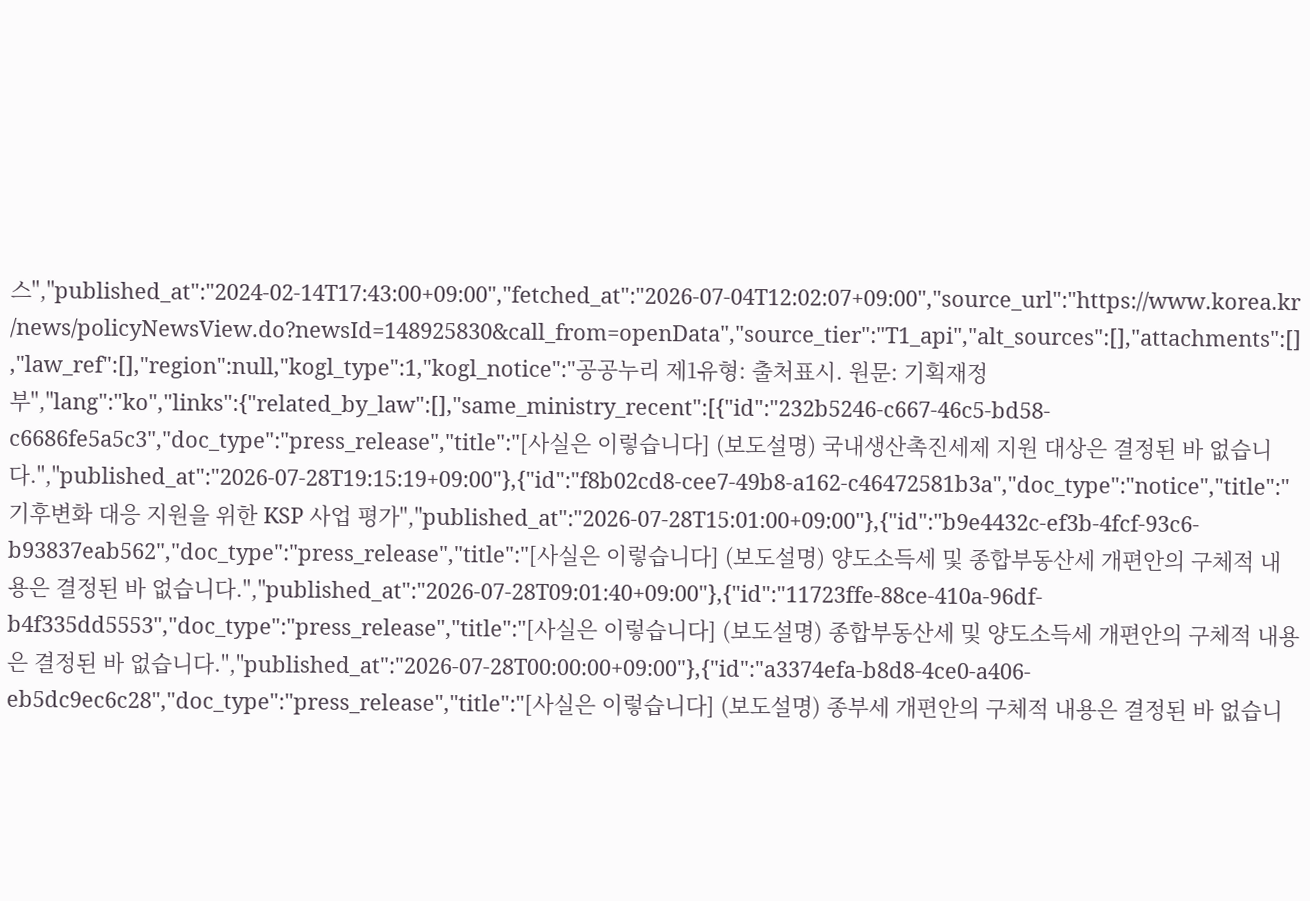스","published_at":"2024-02-14T17:43:00+09:00","fetched_at":"2026-07-04T12:02:07+09:00","source_url":"https://www.korea.kr/news/policyNewsView.do?newsId=148925830&call_from=openData","source_tier":"T1_api","alt_sources":[],"attachments":[],"law_ref":[],"region":null,"kogl_type":1,"kogl_notice":"공공누리 제1유형: 출처표시. 원문: 기획재정부","lang":"ko","links":{"related_by_law":[],"same_ministry_recent":[{"id":"232b5246-c667-46c5-bd58-c6686fe5a5c3","doc_type":"press_release","title":"[사실은 이렇습니다] (보도설명) 국내생산촉진세제 지원 대상은 결정된 바 없습니다.","published_at":"2026-07-28T19:15:19+09:00"},{"id":"f8b02cd8-cee7-49b8-a162-c46472581b3a","doc_type":"notice","title":"기후변화 대응 지원을 위한 KSP 사업 평가","published_at":"2026-07-28T15:01:00+09:00"},{"id":"b9e4432c-ef3b-4fcf-93c6-b93837eab562","doc_type":"press_release","title":"[사실은 이렇습니다] (보도설명) 양도소득세 및 종합부동산세 개편안의 구체적 내용은 결정된 바 없습니다.","published_at":"2026-07-28T09:01:40+09:00"},{"id":"11723ffe-88ce-410a-96df-b4f335dd5553","doc_type":"press_release","title":"[사실은 이렇습니다] (보도설명) 종합부동산세 및 양도소득세 개편안의 구체적 내용은 결정된 바 없습니다.","published_at":"2026-07-28T00:00:00+09:00"},{"id":"a3374efa-b8d8-4ce0-a406-eb5dc9ec6c28","doc_type":"press_release","title":"[사실은 이렇습니다] (보도설명) 종부세 개편안의 구체적 내용은 결정된 바 없습니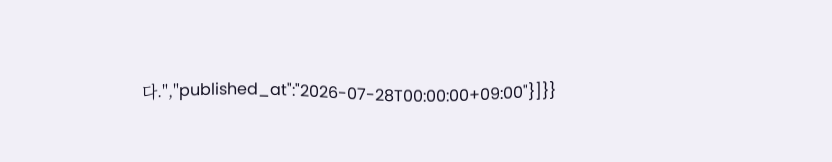다.","published_at":"2026-07-28T00:00:00+09:00"}]}}